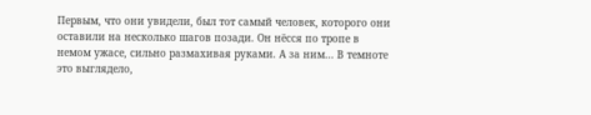Первым, что они увидели, был тот самый человек, которого они оставили на несколько шагов позади. Он нёсся по тропе в немом ужасе, сильно размахивая руками. А за ним... В темноте это выглядело,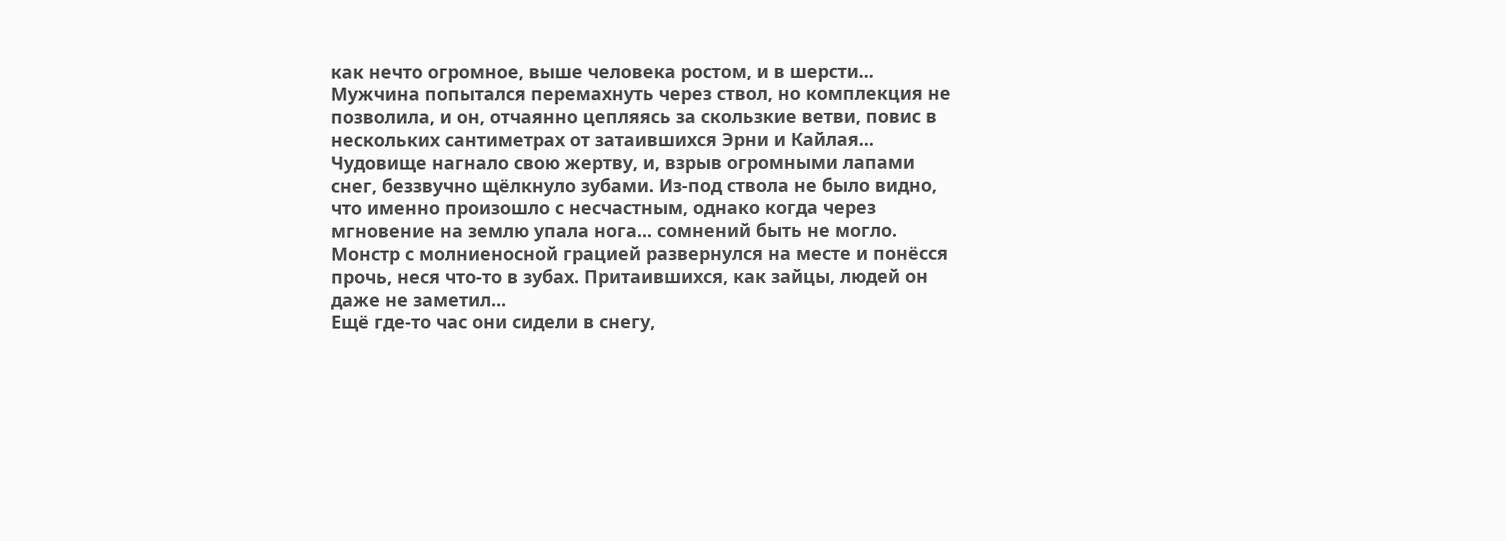как нечто огромное, выше человека ростом, и в шерсти... Мужчина попытался перемахнуть через ствол, но комплекция не позволила, и он, отчаянно цепляясь за скользкие ветви, повис в нескольких сантиметрах от затаившихся Эрни и Кайлая...
Чудовище нагнало свою жертву, и, взрыв огромными лапами снег, беззвучно щёлкнуло зубами. Из-под ствола не было видно, что именно произошло с несчастным, однако когда через мгновение на землю упала нога... сомнений быть не могло. Монстр с молниеносной грацией развернулся на месте и понёсся прочь, неся что-то в зубах. Притаившихся, как зайцы, людей он даже не заметил...
Ещё где-то час они сидели в снегу,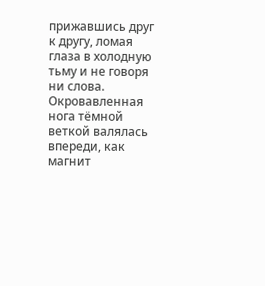прижавшись друг к другу, ломая глаза в холодную тьму и не говоря ни слова. Окровавленная нога тёмной веткой валялась впереди, как магнит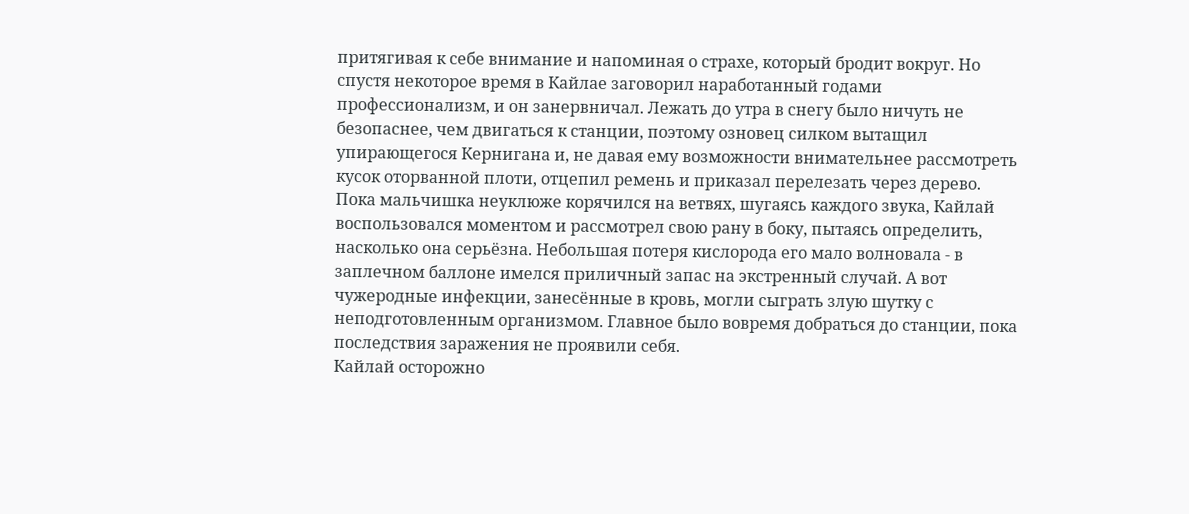притягивая к себе внимание и напоминая о страхе, который бродит вокруг. Но спустя некоторое время в Кайлае заговорил наработанный годами профессионализм, и он занервничал. Лежать до утра в снегу было ничуть не безопаснее, чем двигаться к станции, поэтому озновец силком вытащил упирающегося Кернигана и, не давая ему возможности внимательнее рассмотреть кусок оторванной плоти, отцепил ремень и приказал перелезать через дерево.
Пока мальчишка неуклюже корячился на ветвях, шугаясь каждого звука, Кайлай воспользовался моментом и рассмотрел свою рану в боку, пытаясь определить, насколько она серьёзна. Небольшая потеря кислорода его мало волновала - в заплечном баллоне имелся приличный запас на экстренный случай. А вот чужеродные инфекции, занесённые в кровь, могли сыграть злую шутку с неподготовленным организмом. Главное было вовремя добраться до станции, пока последствия заражения не проявили себя.
Кайлай осторожно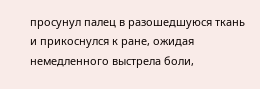просунул палец в разошедшуюся ткань и прикоснулся к ране, ожидая немедленного выстрела боли,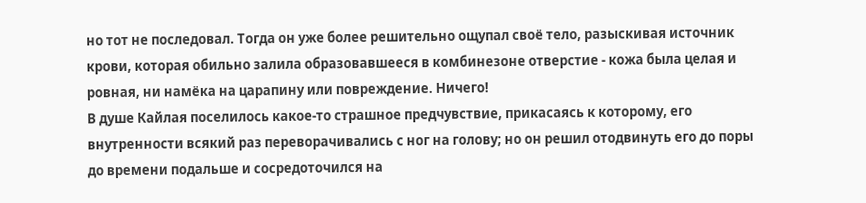но тот не последовал. Тогда он уже более решительно ощупал своё тело, разыскивая источник крови, которая обильно залила образовавшееся в комбинезоне отверстие - кожа была целая и ровная, ни намёка на царапину или повреждение. Ничего!
В душе Кайлая поселилось какое-то страшное предчувствие, прикасаясь к которому, его внутренности всякий раз переворачивались с ног на голову; но он решил отодвинуть его до поры до времени подальше и сосредоточился на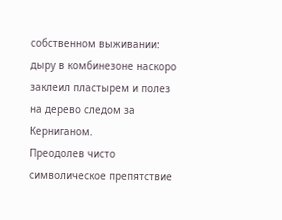собственном выживании: дыру в комбинезоне наскоро заклеил пластырем и полез на дерево следом за Керниганом.
Преодолев чисто символическое препятствие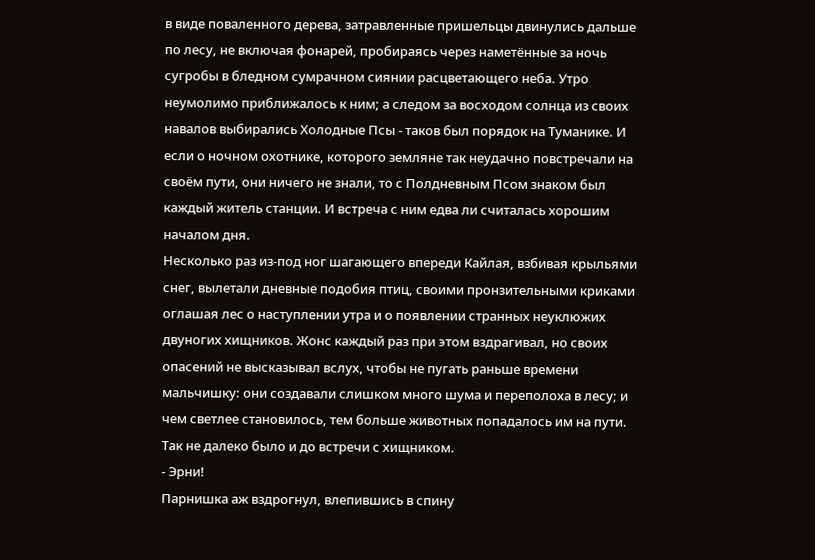в виде поваленного дерева, затравленные пришельцы двинулись дальше по лесу, не включая фонарей, пробираясь через наметённые за ночь сугробы в бледном сумрачном сиянии расцветающего неба. Утро неумолимо приближалось к ним; а следом за восходом солнца из своих навалов выбирались Холодные Псы - таков был порядок на Туманике. И если о ночном охотнике, которого земляне так неудачно повстречали на своём пути, они ничего не знали, то с Полдневным Псом знаком был каждый житель станции. И встреча с ним едва ли считалась хорошим началом дня.
Несколько раз из-под ног шагающего впереди Кайлая, взбивая крыльями снег, вылетали дневные подобия птиц, своими пронзительными криками оглашая лес о наступлении утра и о появлении странных неуклюжих двуногих хищников. Жонс каждый раз при этом вздрагивал, но своих опасений не высказывал вслух, чтобы не пугать раньше времени мальчишку: они создавали слишком много шума и переполоха в лесу; и чем светлее становилось, тем больше животных попадалось им на пути. Так не далеко было и до встречи с хищником.
- Эрни!
Парнишка аж вздрогнул, влепившись в спину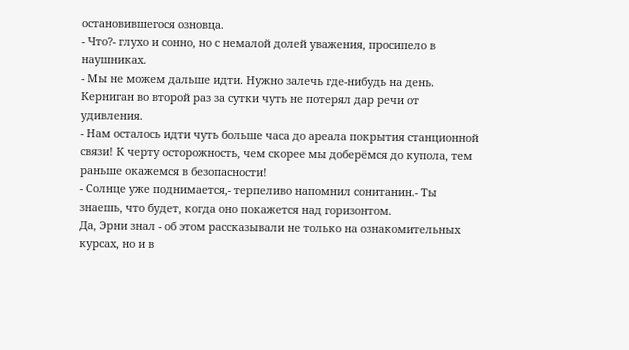остановившегося озновца.
- Что?- глухо и сонно, но с немалой долей уважения, просипело в наушниках.
- Мы не можем дальше идти. Нужно залечь где-нибудь на день.
Керниган во второй раз за сутки чуть не потерял дар речи от удивления.
- Нам осталось идти чуть больше часа до ареала покрытия станционной связи! К черту осторожность, чем скорее мы доберёмся до купола, тем раньше окажемся в безопасности!
- Солнце уже поднимается,- терпеливо напомнил сонитанин.- Ты знаешь, что будет, когда оно покажется над горизонтом.
Да, Эрни знал - об этом рассказывали не только на ознакомительных курсах, но и в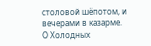столовой шёпотом, и вечерами в казарме. О Холодных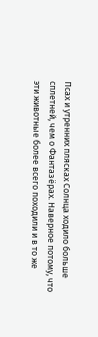Псах и утренних плясках Солнца ходило больше сплетней, чем о Фантазёрах. Наверное потому, что эти животные более всего походили и в то же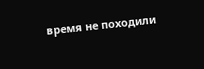время не походили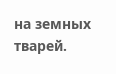на земных тварей.